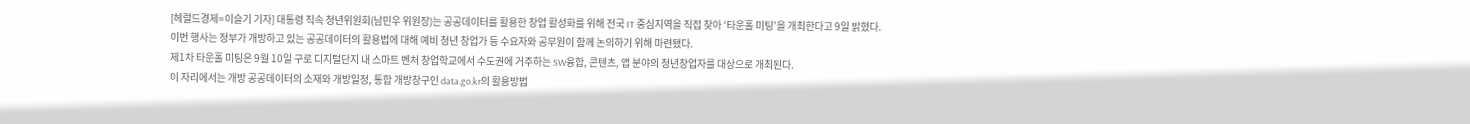[헤럴드경제=이슬기 기자] 대통령 직속 청년위원회(남민우 위원장)는 공공데이터를 활용한 창업 활성화를 위해 전국 IT 중심지역을 직접 찾아 ‘타운홀 미팅’을 개최한다고 9일 밝혔다.
이번 행사는 정부가 개방하고 있는 공공데이터의 활용법에 대해 예비 청년 창업가 등 수요자와 공무원이 함께 논의하기 위해 마련됐다.
제1차 타운홀 미팅은 9월 10일 구로 디지털단지 내 스마트 벤처 창업학교에서 수도권에 거주하는 SW융합, 콘텐츠, 앱 분야의 청년창업자를 대상으로 개최된다.
이 자리에서는 개방 공공데이터의 소재와 개방일정, 통합 개방창구인 data.go.kr의 활용방법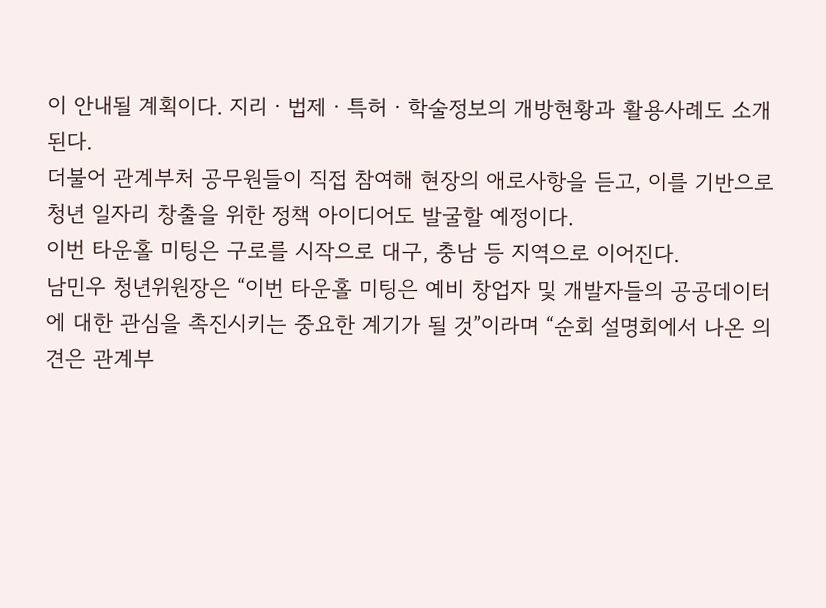이 안내될 계획이다. 지리ㆍ법제ㆍ특허ㆍ학술정보의 개방현황과 활용사례도 소개된다.
더불어 관계부처 공무원들이 직접 참여해 현장의 애로사항을 듣고, 이를 기반으로 청년 일자리 창출을 위한 정책 아이디어도 발굴할 예정이다.
이번 타운홀 미팅은 구로를 시작으로 대구, 충남 등 지역으로 이어진다.
남민우 청년위원장은 “이번 타운홀 미팅은 예비 창업자 및 개발자들의 공공데이터에 대한 관심을 촉진시키는 중요한 계기가 될 것”이라며 “순회 설명회에서 나온 의견은 관계부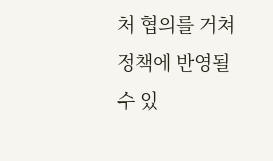처 협의를 거쳐 정책에 반영될 수 있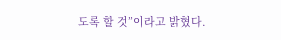도록 할 것”이라고 밝혔다.